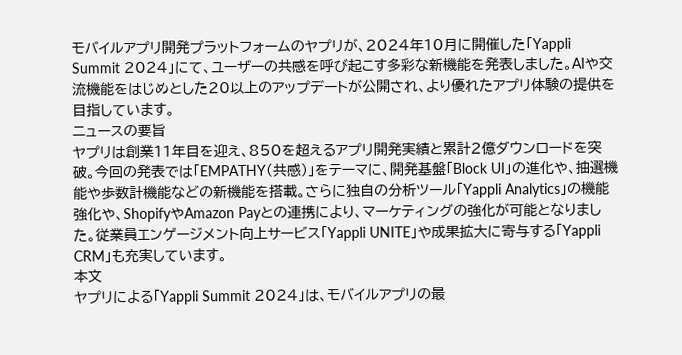モバイルアプリ開発プラットフォームのヤプリが、2024年10月に開催した「Yappli Summit 2024」にて、ユーザーの共感を呼び起こす多彩な新機能を発表しました。AIや交流機能をはじめとした20以上のアップデートが公開され、より優れたアプリ体験の提供を目指しています。
ニュースの要旨
ヤプリは創業11年目を迎え、850を超えるアプリ開発実績と累計2億ダウンロードを突破。今回の発表では「EMPATHY(共感)」をテーマに、開発基盤「Block UI」の進化や、抽選機能や歩数計機能などの新機能を搭載。さらに独自の分析ツール「Yappli Analytics」の機能強化や、ShopifyやAmazon Payとの連携により、マーケティングの強化が可能となりました。従業員エンゲージメント向上サービス「Yappli UNITE」や成果拡大に寄与する「Yappli CRM」も充実しています。
本文
ヤプリによる「Yappli Summit 2024」は、モバイルアプリの最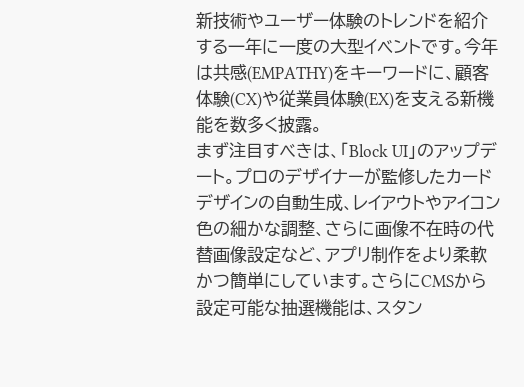新技術やユーザー体験のトレンドを紹介する一年に一度の大型イベントです。今年は共感(EMPATHY)をキーワードに、顧客体験(CX)や従業員体験(EX)を支える新機能を数多く披露。
まず注目すべきは、「Block UI」のアップデート。プロのデザイナーが監修したカードデザインの自動生成、レイアウトやアイコン色の細かな調整、さらに画像不在時の代替画像設定など、アプリ制作をより柔軟かつ簡単にしています。さらにCMSから設定可能な抽選機能は、スタン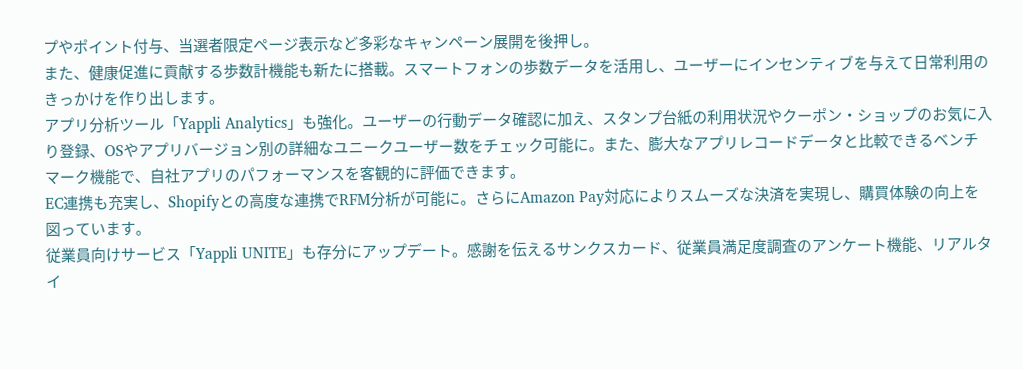プやポイント付与、当選者限定ページ表示など多彩なキャンペーン展開を後押し。
また、健康促進に貢献する歩数計機能も新たに搭載。スマートフォンの歩数データを活用し、ユーザーにインセンティブを与えて日常利用のきっかけを作り出します。
アプリ分析ツール「Yappli Analytics」も強化。ユーザーの行動データ確認に加え、スタンプ台紙の利用状況やクーポン・ショップのお気に入り登録、OSやアプリバージョン別の詳細なユニークユーザー数をチェック可能に。また、膨大なアプリレコードデータと比較できるベンチマーク機能で、自社アプリのパフォーマンスを客観的に評価できます。
EC連携も充実し、Shopifyとの高度な連携でRFM分析が可能に。さらにAmazon Pay対応によりスムーズな決済を実現し、購買体験の向上を図っています。
従業員向けサービス「Yappli UNITE」も存分にアップデート。感謝を伝えるサンクスカード、従業員満足度調査のアンケート機能、リアルタイ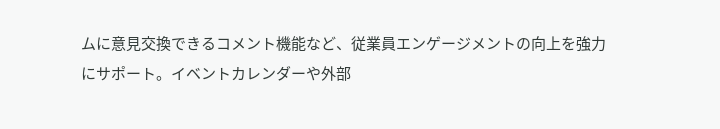ムに意見交換できるコメント機能など、従業員エンゲージメントの向上を強力にサポート。イベントカレンダーや外部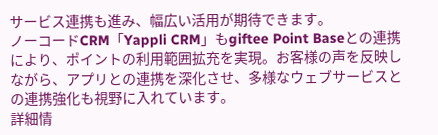サービス連携も進み、幅広い活用が期待できます。
ノーコードCRM「Yappli CRM」もgiftee Point Baseとの連携により、ポイントの利用範囲拡充を実現。お客様の声を反映しながら、アプリとの連携を深化させ、多様なウェブサービスとの連携強化も視野に入れています。
詳細情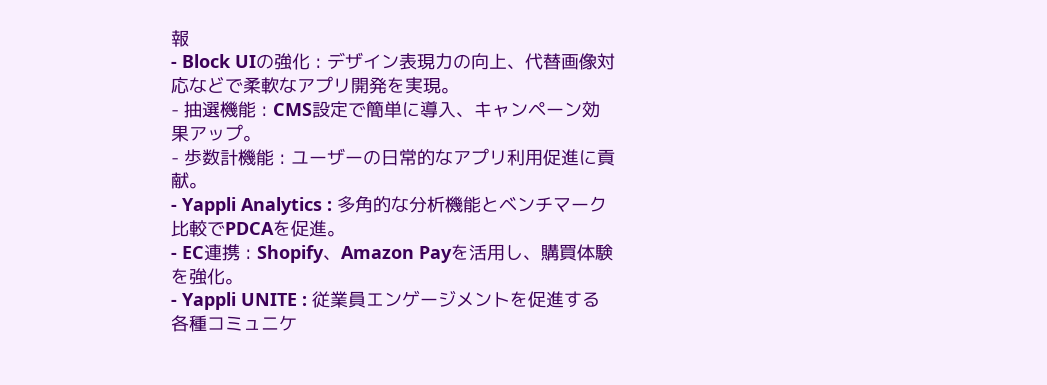報
- Block UIの強化 : デザイン表現力の向上、代替画像対応などで柔軟なアプリ開発を実現。
- 抽選機能 : CMS設定で簡単に導入、キャンペーン効果アップ。
- 歩数計機能 : ユーザーの日常的なアプリ利用促進に貢献。
- Yappli Analytics : 多角的な分析機能とベンチマーク比較でPDCAを促進。
- EC連携 : Shopify、Amazon Payを活用し、購買体験を強化。
- Yappli UNITE : 従業員エンゲージメントを促進する各種コミュニケ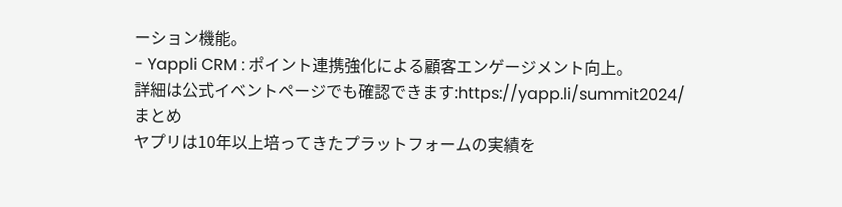ーション機能。
- Yappli CRM : ポイント連携強化による顧客エンゲージメント向上。
詳細は公式イベントページでも確認できます:https://yapp.li/summit2024/
まとめ
ヤプリは10年以上培ってきたプラットフォームの実績を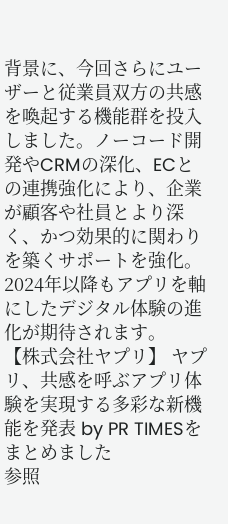背景に、今回さらにユーザーと従業員双方の共感を喚起する機能群を投入しました。ノーコード開発やCRMの深化、ECとの連携強化により、企業が顧客や社員とより深く、かつ効果的に関わりを築くサポートを強化。2024年以降もアプリを軸にしたデジタル体験の進化が期待されます。
【株式会社ヤプリ】 ヤプリ、共感を呼ぶアプリ体験を実現する多彩な新機能を発表 by PR TIMESをまとめました
参照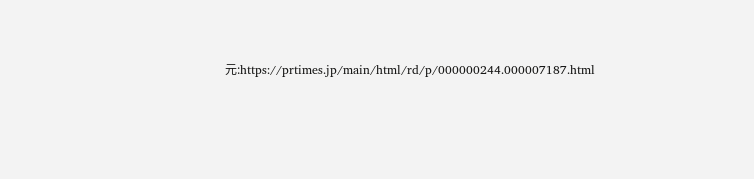元:https://prtimes.jp/main/html/rd/p/000000244.000007187.html